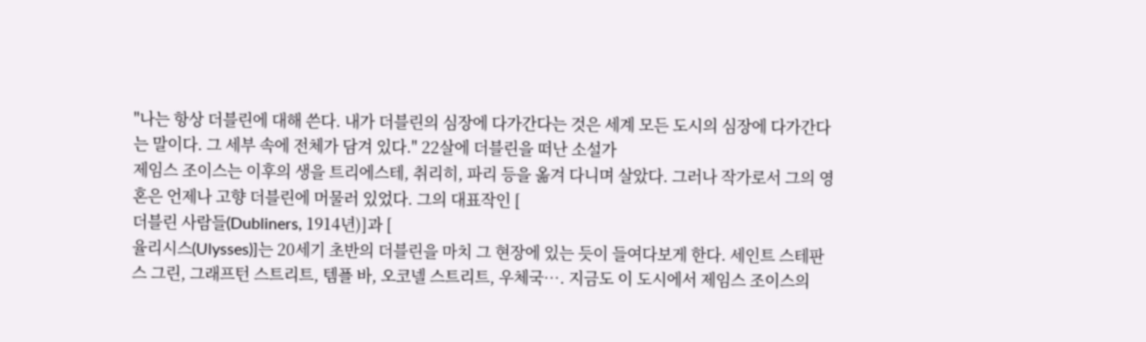"나는 항상 더블린에 대해 쓴다. 내가 더블린의 심장에 다가간다는 것은 세계 모든 도시의 심장에 다가간다는 말이다. 그 세부 속에 전체가 담겨 있다." 22살에 더블린을 떠난 소설가
제임스 조이스는 이후의 생을 트리에스테, 취리히, 파리 등을 옮겨 다니며 살았다. 그러나 작가로서 그의 영혼은 언제나 고향 더블린에 머물러 있었다. 그의 대표작인 [
더블린 사람들(Dubliners, 1914년)]과 [
율리시스(Ulysses)]는 20세기 초반의 더블린을 마치 그 현장에 있는 듯이 들여다보게 한다. 세인트 스테판스 그린, 그래프턴 스트리트, 템플 바, 오코넬 스트리트, 우체국…. 지금도 이 도시에서 제임스 조이스의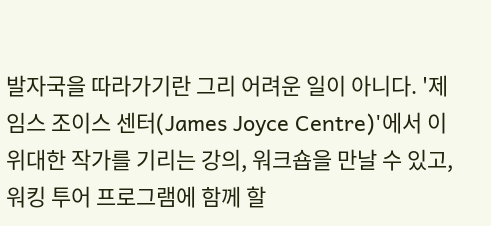발자국을 따라가기란 그리 어려운 일이 아니다. '제임스 조이스 센터(James Joyce Centre)'에서 이 위대한 작가를 기리는 강의, 워크숍을 만날 수 있고, 워킹 투어 프로그램에 함께 할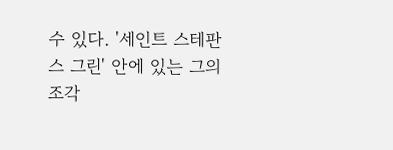수 있다. '세인트 스테판스 그린' 안에 있는 그의 조각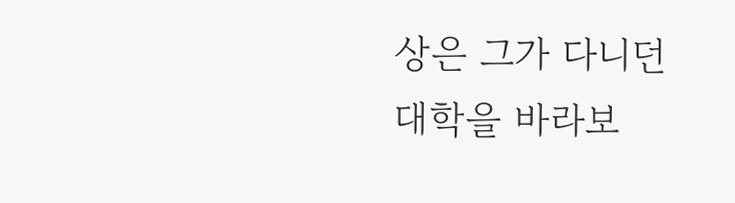상은 그가 다니던 대학을 바라보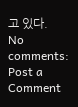고 있다.
No comments:
Post a Comment